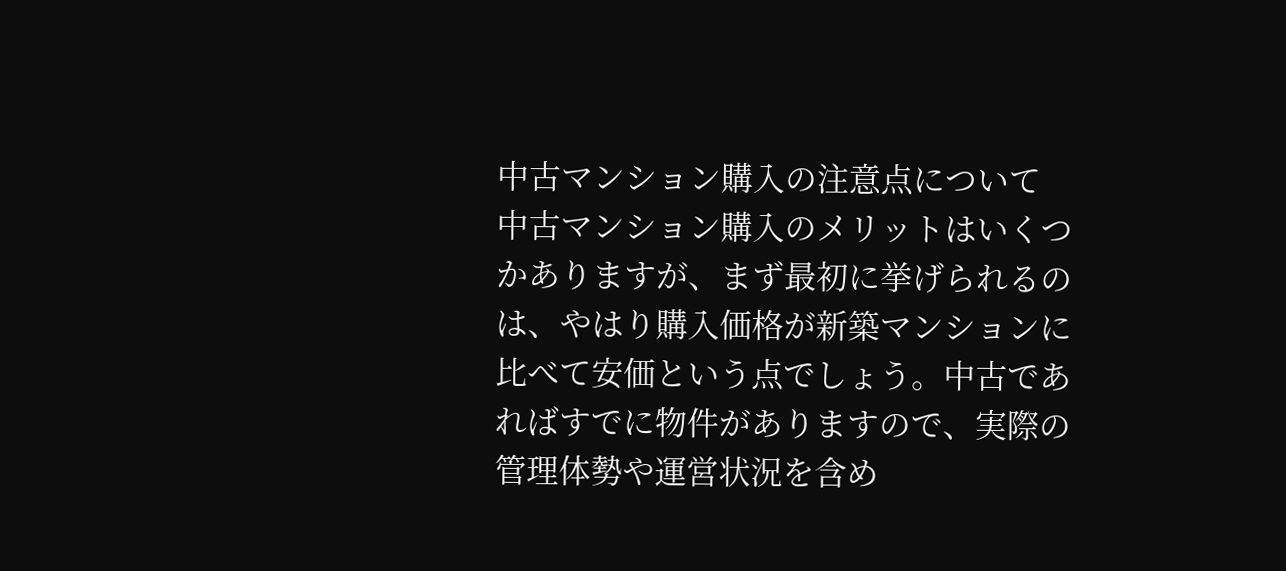中古マンション購入の注意点について
中古マンション購入のメリットはいくつかありますが、まず最初に挙げられるのは、やはり購入価格が新築マンションに比べて安価という点でしょう。中古であればすでに物件がありますので、実際の管理体勢や運営状況を含め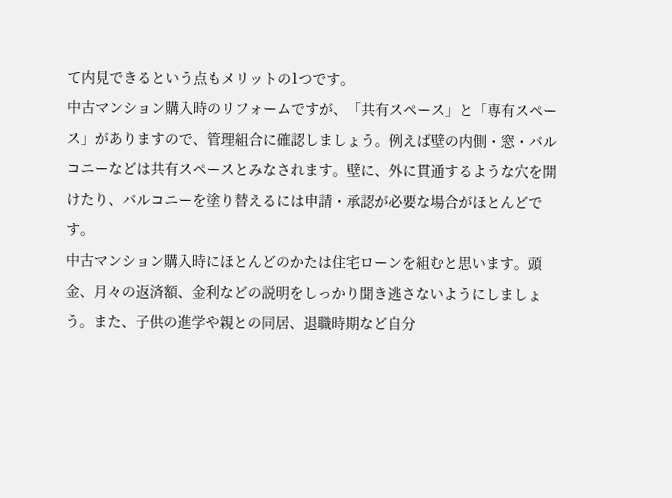て内見できるという点もメリットの1つです。
中古マンション購入時のリフォームですが、「共有スペース」と「専有スペース」がありますので、管理組合に確認しましょう。例えば壁の内側・窓・バルコニーなどは共有スペースとみなされます。壁に、外に貫通するような穴を開けたり、バルコニーを塗り替えるには申請・承認が必要な場合がほとんどです。
中古マンション購入時にほとんどのかたは住宅ローンを組むと思います。頭金、月々の返済額、金利などの説明をしっかり聞き逃さないようにしましょう。また、子供の進学や親との同居、退職時期など自分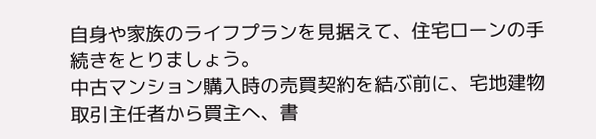自身や家族のライフプランを見据えて、住宅ローンの手続きをとりましょう。
中古マンション購入時の売買契約を結ぶ前に、宅地建物取引主任者から買主へ、書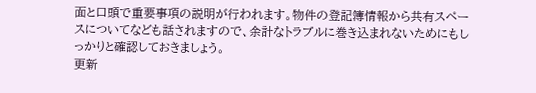面と口頭で重要事項の説明が行われます。物件の登記簿情報から共有スペースについてなども話されますので、余計なトラブルに巻き込まれないためにもしっかりと確認しておきましょう。
更新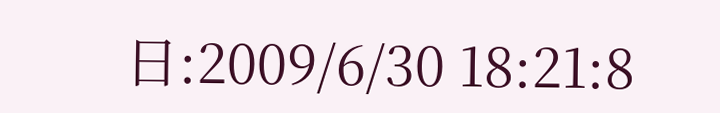日:2009/6/30 18:21:8